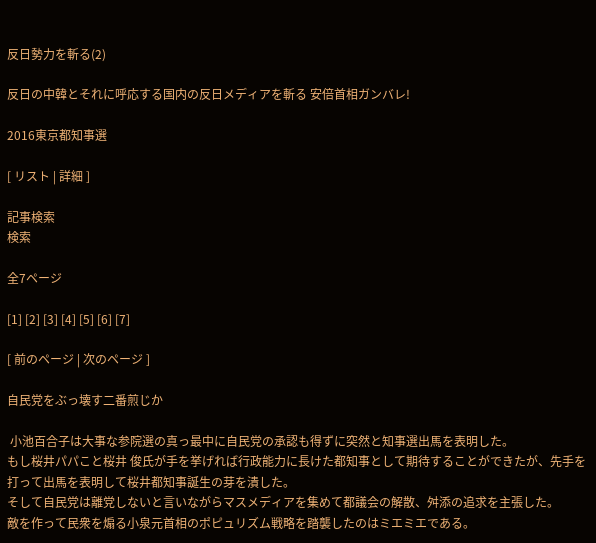反日勢力を斬る(2)

反日の中韓とそれに呼応する国内の反日メディアを斬る 安倍首相ガンバレ!

2016東京都知事選

[ リスト | 詳細 ]

記事検索
検索

全7ページ

[1] [2] [3] [4] [5] [6] [7]

[ 前のページ | 次のページ ]

自民党をぶっ壊す二番煎じか

 小池百合子は大事な参院選の真っ最中に自民党の承認も得ずに突然と知事選出馬を表明した。
もし桜井パパこと桜井 俊氏が手を挙げれば行政能力に長けた都知事として期待することができたが、先手を打って出馬を表明して桜井都知事誕生の芽を潰した。
そして自民党は離党しないと言いながらマスメディアを集めて都議会の解散、舛添の追求を主張した。
敵を作って民衆を煽る小泉元首相のポピュリズム戦略を踏襲したのはミエミエである。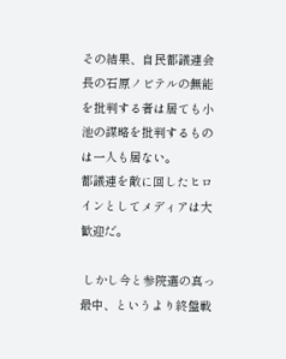その結果、自民都議連会長の石原ノビテルの無能を批判する者は居ても小池の謀略を批判するものは一人も居ない。
都議連を敵に回したヒロインとしてメディアは大歓迎だ。

 しかし今と参院選の真っ最中、というより終盤戦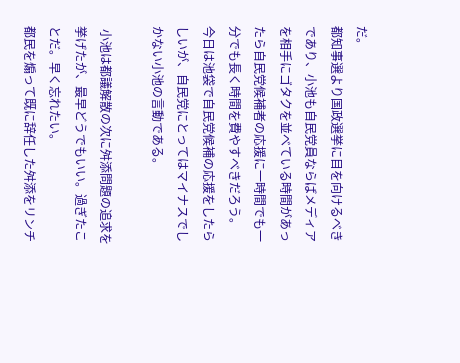だ。
都知事選より国政選挙に目を向けるべきであり、小池も自民党員ならばメディアを相手にゴタクを並べている時間があったら自民党候補者の応援に一時間でも一分でも長く時間を費やすべきだろう。
今日は池袋で自民党候補の応援をしたらしいが、自民党にとってはマイナスでしかない小池の言動である。

 小池は都議解散の次に舛添問題の追求を挙げたが、最早どうでもいい。過ぎたことだ。早く忘れたい。
都民を煽って既に辞任した舛添をリンチ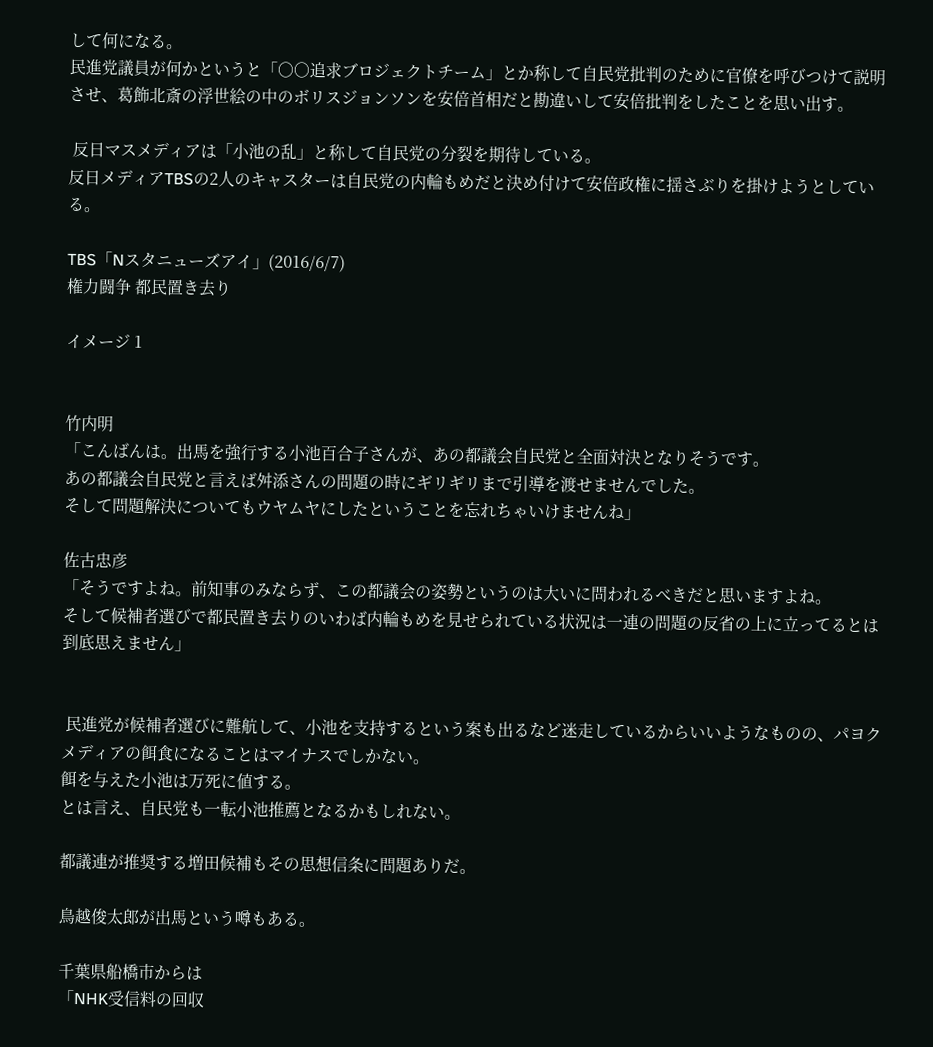して何になる。
民進党議員が何かというと「○○追求ブロジェクトチーム」とか称して自民党批判のために官僚を呼びつけて説明させ、葛飾北斎の浮世絵の中のボリスジョンソンを安倍首相だと勘違いして安倍批判をしたことを思い出す。

 反日マスメディアは「小池の乱」と称して自民党の分裂を期待している。
反日メディアTBSの2人のキャスターは自民党の内輪もめだと決め付けて安倍政権に揺さぶりを掛けようとしている。

TBS「Nスタニューズアイ」(2016/6/7)
権力闘争 都民置き去り

イメージ 1


竹内明
「こんばんは。出馬を強行する小池百合子さんが、あの都議会自民党と全面対決となりそうです。
あの都議会自民党と言えば舛添さんの問題の時にギリギリまで引導を渡せませんでした。
そして問題解決についてもウヤムヤにしたということを忘れちゃいけませんね」

佐古忠彦
「そうですよね。前知事のみならず、この都議会の姿勢というのは大いに問われるべきだと思いますよね。
そして候補者選びで都民置き去りのいわば内輪もめを見せられている状況は一連の問題の反省の上に立ってるとは到底思えません」


 民進党が候補者選びに難航して、小池を支持するという案も出るなど迷走しているからいいようなものの、パヨクメディアの餌食になることはマイナスでしかない。
餌を与えた小池は万死に値する。
とは言え、自民党も一転小池推薦となるかもしれない。

都議連が推奨する増田候補もその思想信条に問題ありだ。

鳥越俊太郎が出馬という噂もある。

千葉県船橋市からは
「NHK受信料の回収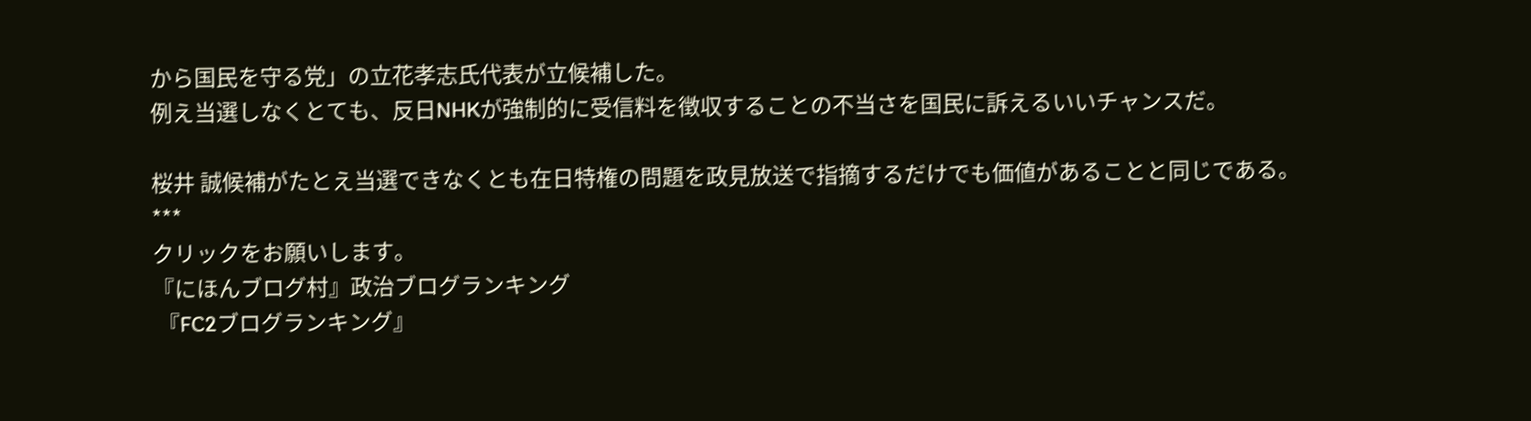から国民を守る党」の立花孝志氏代表が立候補した。
例え当選しなくとても、反日NHKが強制的に受信料を徴収することの不当さを国民に訴えるいいチャンスだ。

桜井 誠候補がたとえ当選できなくとも在日特権の問題を政見放送で指摘するだけでも価値があることと同じである。
***
クリックをお願いします。
『にほんブログ村』政治ブログランキング
 『FC2ブログランキング』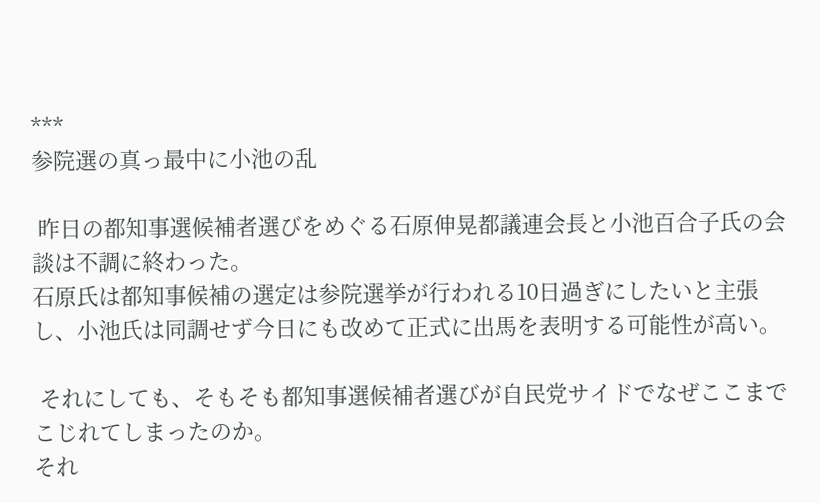***
参院選の真っ最中に小池の乱

 昨日の都知事選候補者選びをめぐる石原伸晃都議連会長と小池百合子氏の会談は不調に終わった。
石原氏は都知事候補の選定は参院選挙が行われる10日過ぎにしたいと主張し、小池氏は同調せず今日にも改めて正式に出馬を表明する可能性が高い。

 それにしても、そもそも都知事選候補者選びが自民党サイドでなぜここまでこじれてしまったのか。
それ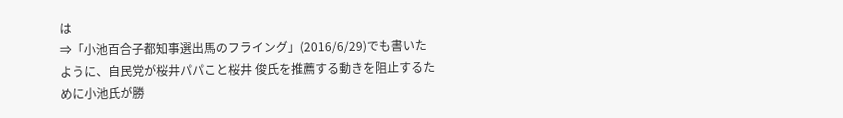は
⇒「小池百合子都知事選出馬のフライング」(2016/6/29)でも書いたように、自民党が桜井パパこと桜井 俊氏を推薦する動きを阻止するために小池氏が勝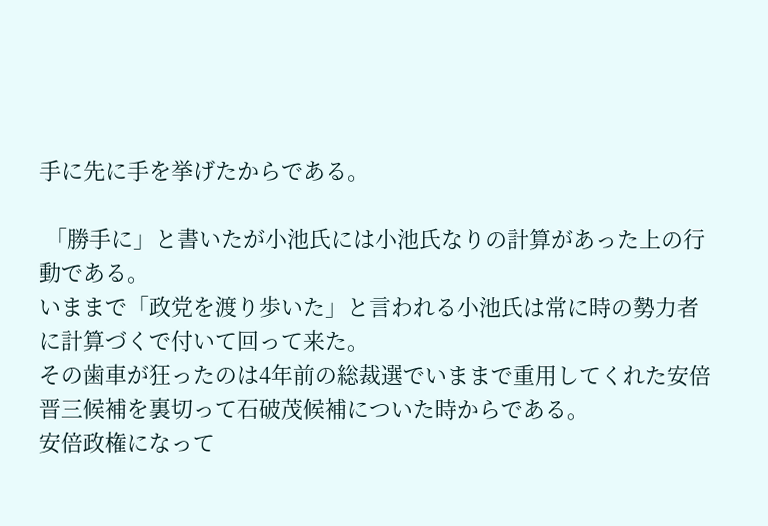手に先に手を挙げたからである。

 「勝手に」と書いたが小池氏には小池氏なりの計算があった上の行動である。
いままで「政党を渡り歩いた」と言われる小池氏は常に時の勢力者に計算づくで付いて回って来た。
その歯車が狂ったのは4年前の総裁選でいままで重用してくれた安倍晋三候補を裏切って石破茂候補についた時からである。
安倍政権になって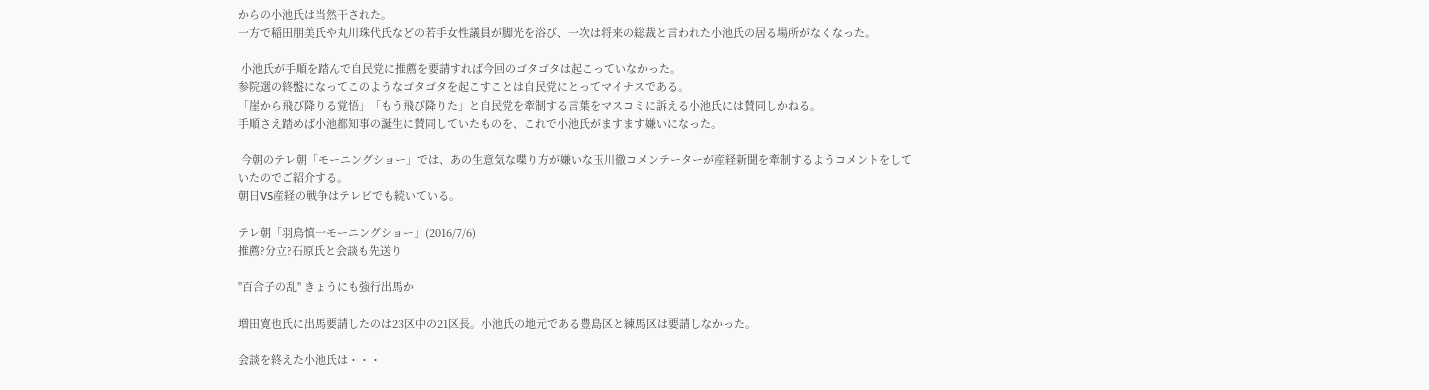からの小池氏は当然干された。
一方で稲田朋美氏や丸川珠代氏などの若手女性議員が脚光を浴び、一次は将来の総裁と言われた小池氏の居る場所がなくなった。

 小池氏が手順を踏んで自民党に推薦を要請すれば今回のゴタゴタは起こっていなかった。
参院選の終盤になってこのようなゴタゴタを起こすことは自民党にとってマイナスである。
「崖から飛び降りる覚悟」「もう飛び降りた」と自民党を牽制する言葉をマスコミに訴える小池氏には賛同しかねる。
手順さえ踏めば小池都知事の誕生に賛同していたものを、これで小池氏がますます嫌いになった。

 今朝のテレ朝「モーニングショー」では、あの生意気な喋り方が嫌いな玉川徹コメンテーターが産経新聞を牽制するようコメントをしていたのでご紹介する。
朝日VS産経の戦争はテレビでも続いている。

テレ朝「羽鳥慎一モーニングショー」(2016/7/6)
推薦?分立?石原氏と会談も先送り

"百合子の乱" きょうにも強行出馬か

増田寛也氏に出馬要請したのは23区中の21区長。小池氏の地元である豊島区と練馬区は要請しなかった。

会談を終えた小池氏は・・・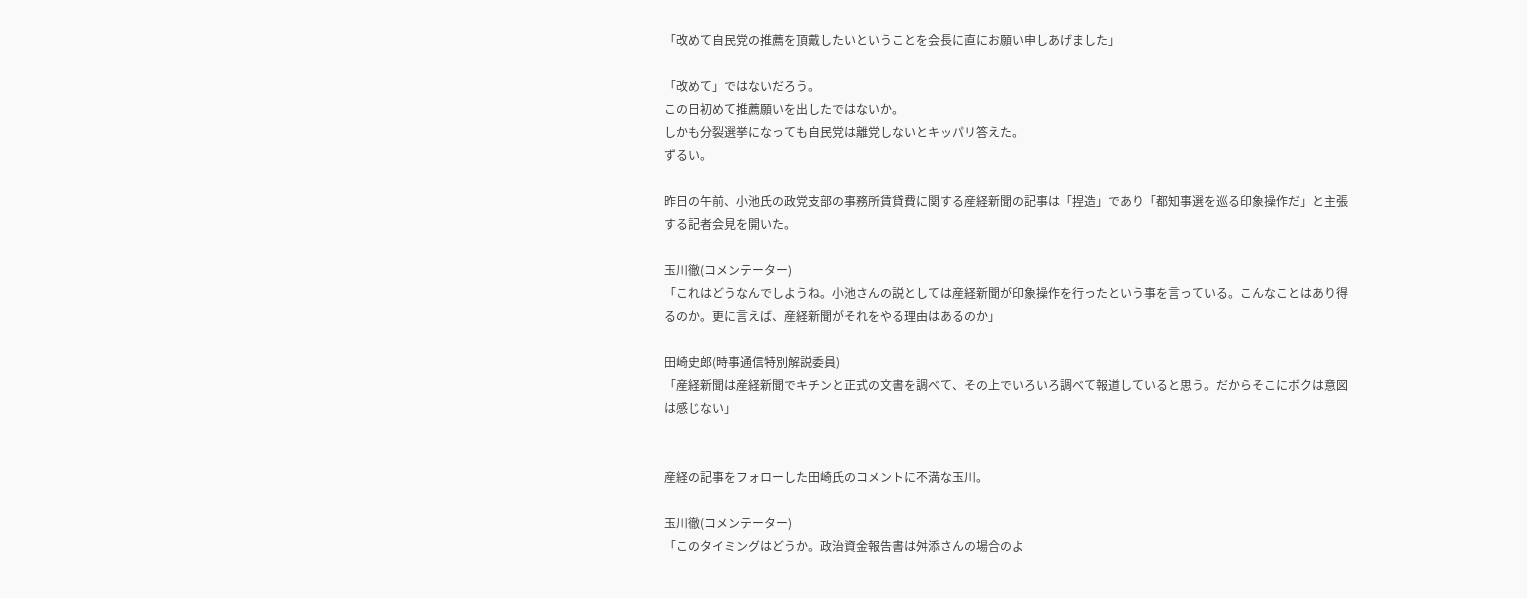「改めて自民党の推薦を頂戴したいということを会長に直にお願い申しあげました」

「改めて」ではないだろう。
この日初めて推薦願いを出したではないか。
しかも分裂選挙になっても自民党は離党しないとキッパリ答えた。
ずるい。

昨日の午前、小池氏の政党支部の事務所賃貸費に関する産経新聞の記事は「捏造」であり「都知事選を巡る印象操作だ」と主張する記者会見を開いた。

玉川徹(コメンテーター)
「これはどうなんでしようね。小池さんの説としては産経新聞が印象操作を行ったという事を言っている。こんなことはあり得るのか。更に言えば、産経新聞がそれをやる理由はあるのか」

田崎史郎(時事通信特別解説委員)
「産経新聞は産経新聞でキチンと正式の文書を調べて、その上でいろいろ調べて報道していると思う。だからそこにボクは意図は感じない」


産経の記事をフォローした田崎氏のコメントに不満な玉川。

玉川徹(コメンテーター)
「このタイミングはどうか。政治資金報告書は舛添さんの場合のよ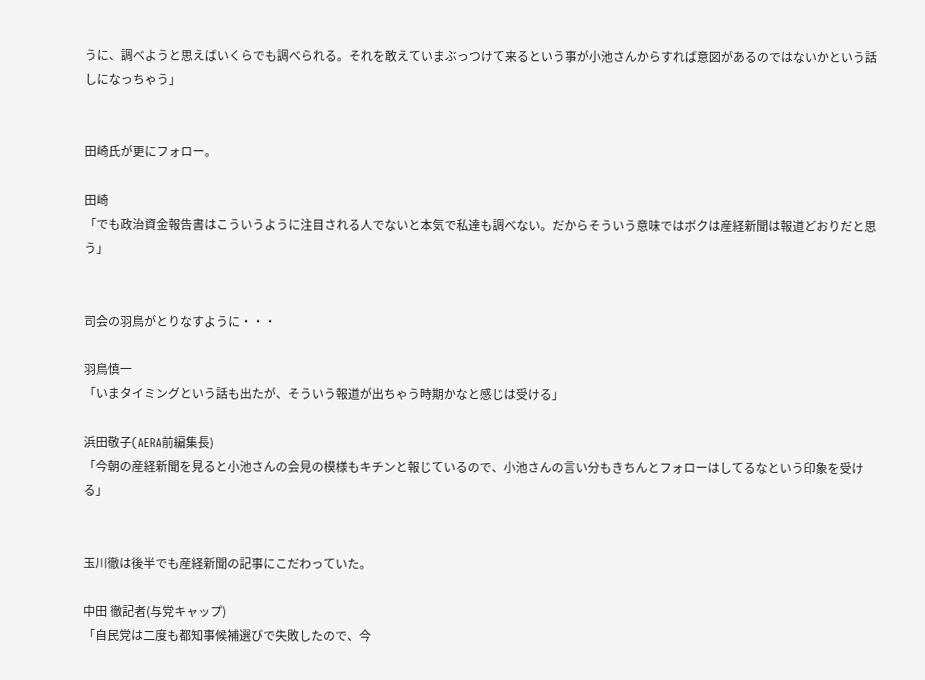うに、調べようと思えばいくらでも調べられる。それを敢えていまぶっつけて来るという事が小池さんからすれば意図があるのではないかという話しになっちゃう」


田崎氏が更にフォロー。

田崎
「でも政治資金報告書はこういうように注目される人でないと本気で私達も調べない。だからそういう意味ではボクは産経新聞は報道どおりだと思う」


司会の羽鳥がとりなすように・・・

羽鳥慎一
「いまタイミングという話も出たが、そういう報道が出ちゃう時期かなと感じは受ける」

浜田敬子(AERA前編集長)
「今朝の産経新聞を見ると小池さんの会見の模様もキチンと報じているので、小池さんの言い分もきちんとフォローはしてるなという印象を受ける」


玉川徹は後半でも産経新聞の記事にこだわっていた。

中田 徹記者(与党キャップ)
「自民党は二度も都知事候補選びで失敗したので、今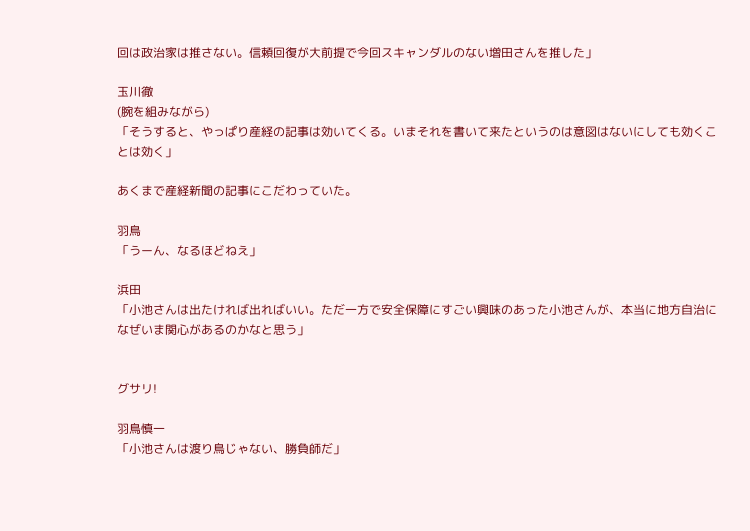回は政治家は推さない。信頼回復が大前提で今回スキャンダルのない増田さんを推した」

玉川徹
(腕を組みながら)
「そうすると、やっぱり産経の記事は効いてくる。いまそれを書いて来たというのは意図はないにしても効くことは効く」

あくまで産経新聞の記事にこだわっていた。

羽鳥
「うーん、なるほどねえ」

浜田
「小池さんは出たければ出ればいい。ただ一方で安全保障にすごい興味のあった小池さんが、本当に地方自治になぜいま関心があるのかなと思う」


グサリ!

羽鳥慎一
「小池さんは渡り鳥じゃない、勝負師だ」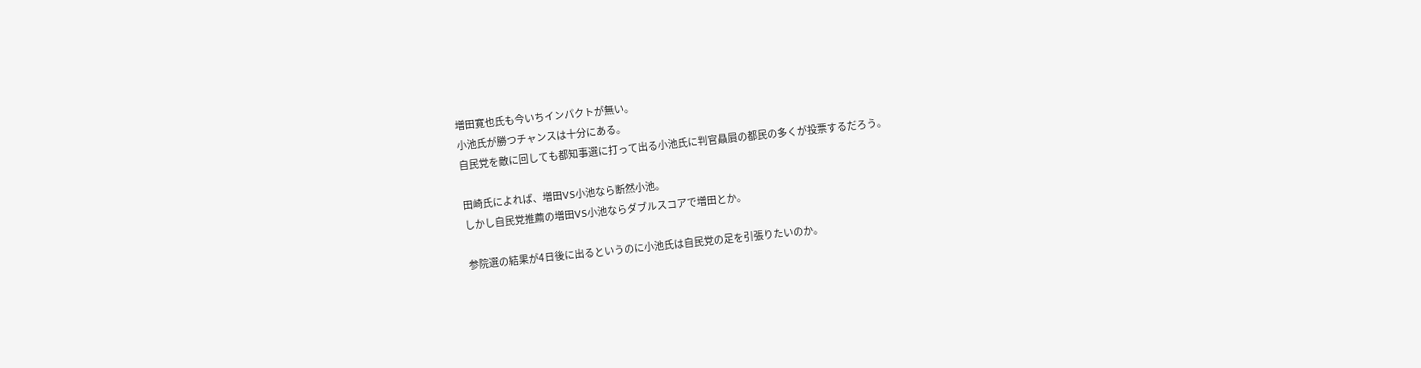増田寛也氏も今いちインパクトが無い。
小池氏が勝つチャンスは十分にある。
自民党を敵に回しても都知事選に打って出る小池氏に判官贔屓の都民の多くが投票するだろう。

田崎氏によれば、増田VS小池なら断然小池。
しかし自民党推薦の増田VS小池ならダブルスコアで増田とか。

参院選の結果が4日後に出るというのに小池氏は自民党の足を引張りたいのか。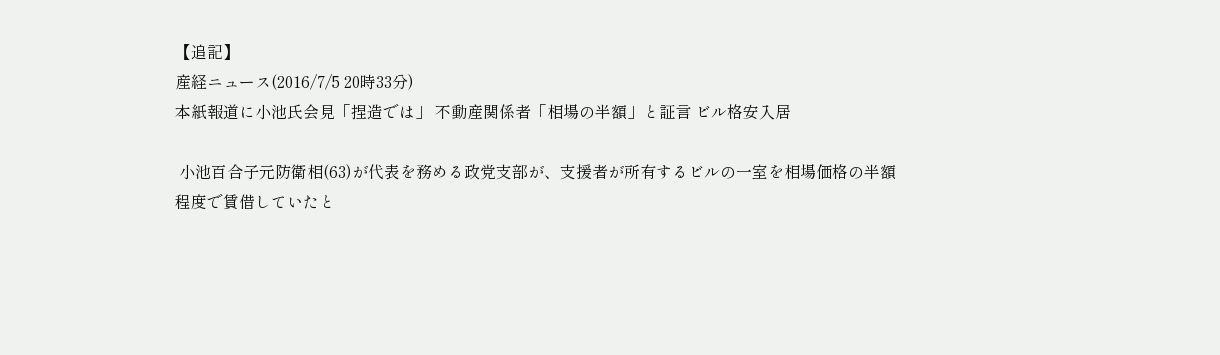【追記】
産経ニュース(2016/7/5 20時33分)
本紙報道に小池氏会見「捏造では」 不動産関係者「相場の半額」と証言 ビル格安入居

 小池百合子元防衛相(63)が代表を務める政党支部が、支援者が所有するビルの一室を相場価格の半額程度で賃借していたと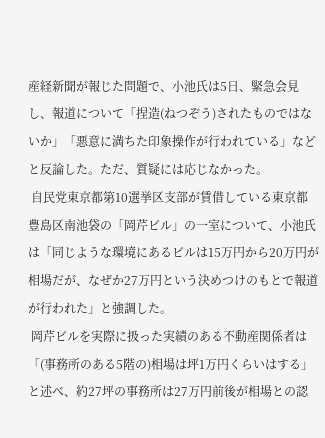産経新聞が報じた問題で、小池氏は5日、緊急会見し、報道について「捏造(ねつぞう)されたものではないか」「悪意に満ちた印象操作が行われている」などと反論した。ただ、質疑には応じなかった。
 自民党東京都第10選挙区支部が賃借している東京都豊島区南池袋の「岡芹ビル」の一室について、小池氏は「同じような環境にあるビルは15万円から20万円が相場だが、なぜか27万円という決めつけのもとで報道が行われた」と強調した。
 岡芹ビルを実際に扱った実績のある不動産関係者は「(事務所のある5階の)相場は坪1万円くらいはする」と述べ、約27坪の事務所は27万円前後が相場との認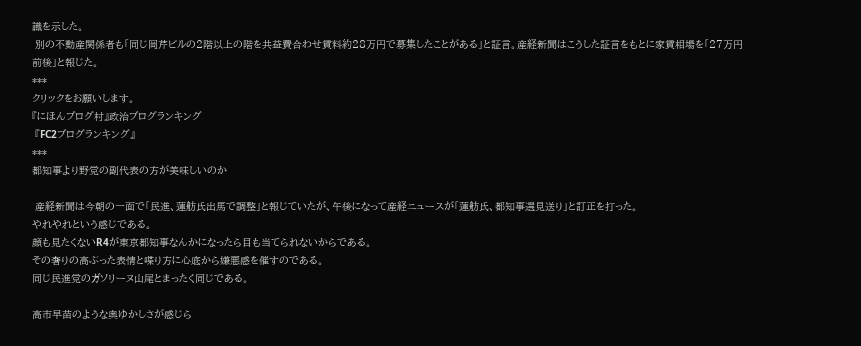識を示した。
 別の不動産関係者も「同じ岡芹ビルの2階以上の階を共益費合わせ賃料約28万円で募集したことがある」と証言。産経新聞はこうした証言をもとに家賃相場を「27万円前後」と報じた。
***
クリックをお願いします。
『にほんブログ村』政治ブログランキング
 『FC2ブログランキング』
***
都知事より野党の副代表の方が美味しいのか

 産経新聞は今朝の一面で「民進、蓮舫氏出馬で調整」と報じていたが、午後になって産経ニュースが「蓮舫氏、都知事選見送り」と訂正を打った。
やれやれという感じである。
顔も見たくないR4が東京都知事なんかになったら目も当てられないからである。
その奢りの高ぶった表情と喋り方に心底から嫌悪感を催すのである。
同じ民進党のガソリーヌ山尾とまったく同じである。

高市早苗のような奥ゆかしさが感じら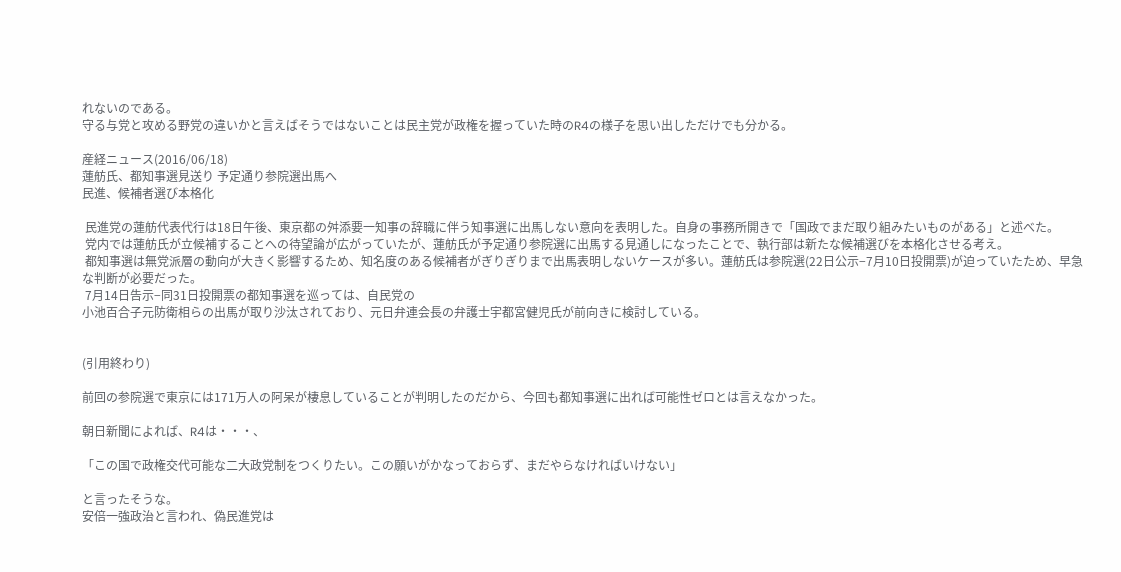れないのである。
守る与党と攻める野党の違いかと言えばそうではないことは民主党が政権を握っていた時のR4の様子を思い出しただけでも分かる。

産経ニュース(2016/06/18)
蓮舫氏、都知事選見送り 予定通り参院選出馬へ
民進、候補者選び本格化

 民進党の蓮舫代表代行は18日午後、東京都の舛添要一知事の辞職に伴う知事選に出馬しない意向を表明した。自身の事務所開きで「国政でまだ取り組みたいものがある」と述べた。
 党内では蓮舫氏が立候補することへの待望論が広がっていたが、蓮舫氏が予定通り参院選に出馬する見通しになったことで、執行部は新たな候補選びを本格化させる考え。
 都知事選は無党派層の動向が大きく影響するため、知名度のある候補者がぎりぎりまで出馬表明しないケースが多い。蓮舫氏は参院選(22日公示−7月10日投開票)が迫っていたため、早急な判断が必要だった。
 7月14日告示−同31日投開票の都知事選を巡っては、自民党の
小池百合子元防衛相らの出馬が取り沙汰されており、元日弁連会長の弁護士宇都宮健児氏が前向きに検討している。


(引用終わり)

前回の参院選で東京には171万人の阿呆が棲息していることが判明したのだから、今回も都知事選に出れば可能性ゼロとは言えなかった。

朝日新聞によれば、R4は・・・、

「この国で政権交代可能な二大政党制をつくりたい。この願いがかなっておらず、まだやらなければいけない」

と言ったそうな。
安倍一強政治と言われ、偽民進党は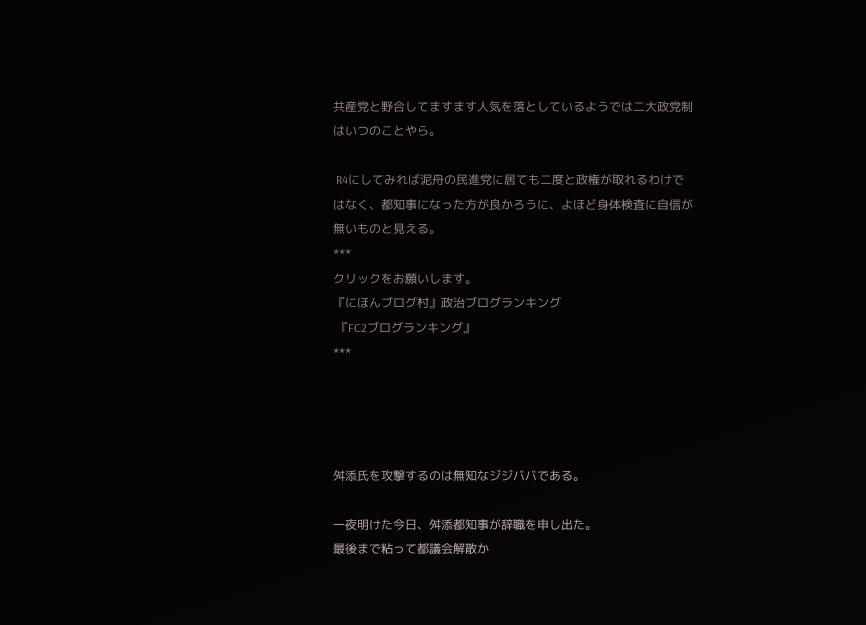共産党と野合してますます人気を落としているようでは二大政党制はいつのことやら。

 R4にしてみれば泥舟の民進党に居ても二度と政権が取れるわけではなく、都知事になった方が良かろうに、よほど身体検査に自信が無いものと見える。
***
クリックをお願いします。
『にほんブログ村』政治ブログランキング
 『FC2ブログランキング』
***




舛添氏を攻撃するのは無知なジジババである。

一夜明けた今日、舛添都知事が辞職を申し出た。
最後まで粘って都議会解散か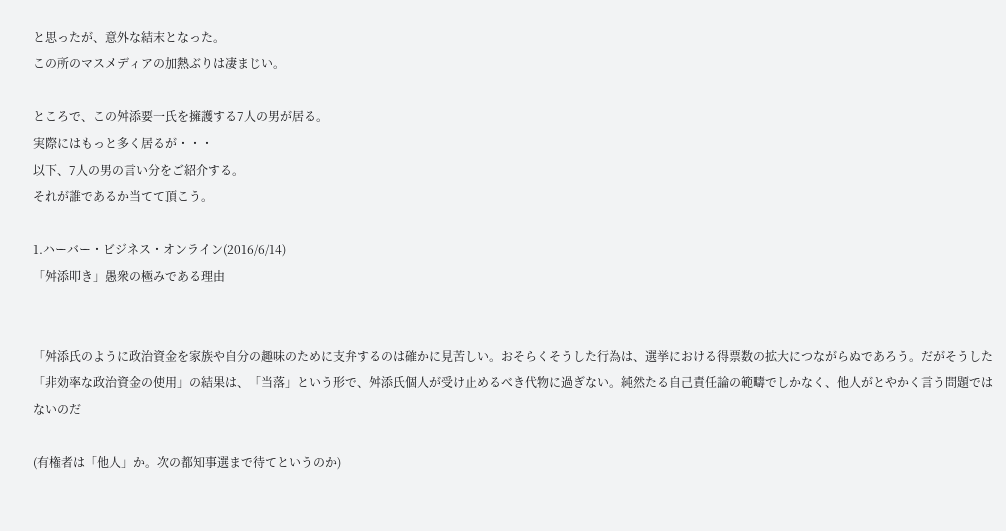と思ったが、意外な結末となった。
この所のマスメディアの加熱ぶりは凄まじい。

ところで、この舛添要一氏を擁護する7人の男が居る。
実際にはもっと多く居るが・・・
以下、7人の男の言い分をご紹介する。
それが誰であるか当てて頂こう。

1.ハーバー・ビジネス・オンライン(2016/6/14)
「舛添叩き」愚衆の極みである理由


「舛添氏のように政治資金を家族や自分の趣味のために支弁するのは確かに見苦しい。おそらくそうした行為は、選挙における得票数の拡大につながらぬであろう。だがそうした「非効率な政治資金の使用」の結果は、「当落」という形で、舛添氏個人が受け止めるべき代物に過ぎない。純然たる自己責任論の範疇でしかなく、他人がとやかく言う問題ではないのだ

(有権者は「他人」か。次の都知事選まで待てというのか)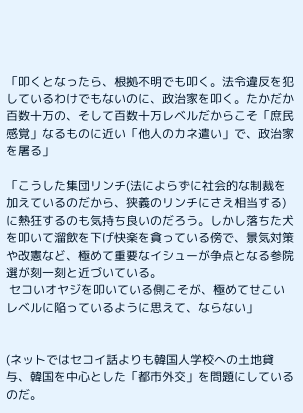「叩くとなったら、根拠不明でも叩く。法令違反を犯しているわけでもないのに、政治家を叩く。たかだか百数十万の、そして百数十万レベルだからこそ「庶民感覚」なるものに近い「他人のカネ遣い」で、政治家を屠る」

「こうした集団リンチ(法によらずに社会的な制裁を加えているのだから、狭義のリンチにさえ相当する)に熱狂するのも気持ち良いのだろう。しかし落ちた犬を叩いて溜飲を下げ快楽を貪っている傍で、景気対策や改憲など、極めて重要なイシューが争点となる参院選が刻一刻と近づいている。
 セコいオヤジを叩いている側こそが、極めてせこいレベルに陥っているように思えて、ならない」


(ネットではセコイ話よりも韓国人学校への土地貸与、韓国を中心とした「都市外交」を問題にしているのだ。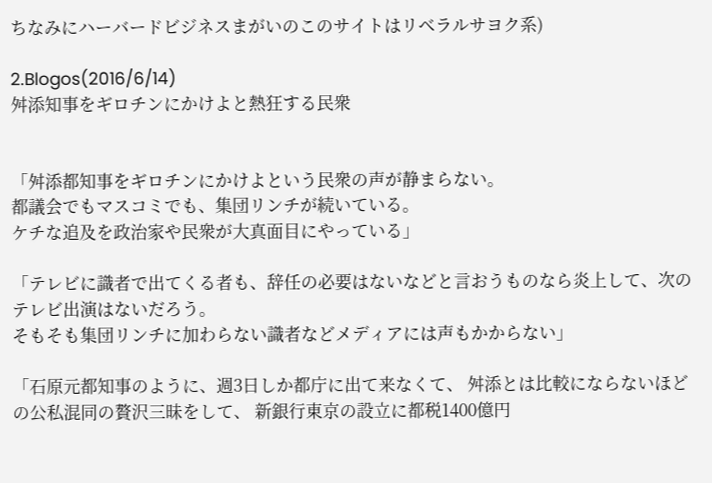ちなみにハーバードビジネスまがいのこのサイトはリベラルサヨク系)

2.Blogos(2016/6/14)
舛添知事をギロチンにかけよと熱狂する民衆


「舛添都知事をギロチンにかけよという民衆の声が静まらない。
都議会でもマスコミでも、集団リンチが続いている。
ケチな追及を政治家や民衆が大真面目にやっている」

「テレビに識者で出てくる者も、辞任の必要はないなどと言おうものなら炎上して、次のテレビ出演はないだろう。
そもそも集団リンチに加わらない識者などメディアには声もかからない」

「石原元都知事のように、週3日しか都庁に出て来なくて、 舛添とは比較にならないほどの公私混同の贅沢三昧をして、 新銀行東京の設立に都税1400億円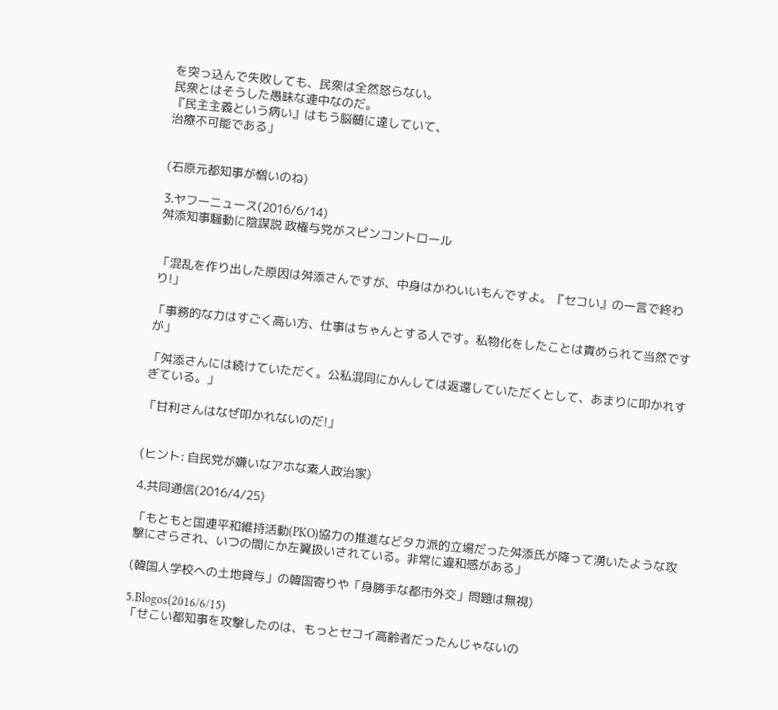を突っ込んで失敗しても、民衆は全然怒らない。
民衆とはそうした愚昧な連中なのだ。
『民主主義という病い』はもう脳髄に達していて、
治療不可能である」


(石原元都知事が憎いのね)

3.ヤフーニュース(2016/6/14)
舛添知事騒動に陰謀説 政権与党がスピンコントロール


「混乱を作り出した原因は舛添さんですが、中身はかわいいもんですよ。『セコい』の一言で終わり!」

「事務的な力はすごく高い方、仕事はちゃんとする人です。私物化をしたことは責められて当然ですが」

「舛添さんには続けていただく。公私混同にかんしては返還していただくとして、あまりに叩かれすぎている。」

「甘利さんはなぜ叩かれないのだ!」


(ヒント: 自民党が嫌いなアホな素人政治家)

4.共同通信(2016/4/25)

「もともと国連平和維持活動(PKO)協力の推進などタカ派的立場だった舛添氏が降って湧いたような攻撃にさらされ、いつの間にか左翼扱いされている。非常に違和感がある」

(韓国人学校への土地貸与」の韓国寄りや「身勝手な都市外交」問題は無視)

5.Blogos(2016/6/15)
「せこい都知事を攻撃したのは、もっとセコイ高齢者だったんじゃないの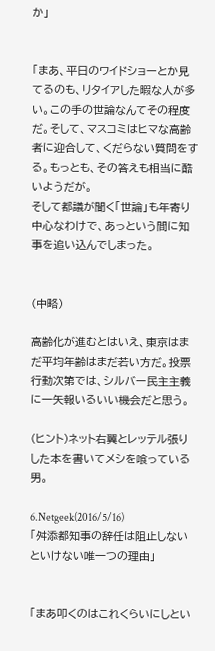か」


「まあ、平日のワイドショーとか見てるのも、リタイアした暇な人が多い。この手の世論なんてその程度だ。そして、マスコミはヒマな高齢者に迎合して、くだらない質問をする。もっとも、その答えも相当に酷いようだが。
そして都議が聞く「世論」も年寄り中心なわけで、あっという間に知事を追い込んでしまった。


(中略)

高齢化が進むとはいえ、東京はまだ平均年齢はまだ若い方だ。投票行動次第では、シルバー民主主義に一矢報いるいい機会だと思う。

(ヒント)ネット右翼とレッテル張りした本を書いてメシを喰っている男。

6.Netgeek(2016/5/16)
「舛添都知事の辞任は阻止しないといけない唯一つの理由」


「まあ叩くのはこれくらいにしとい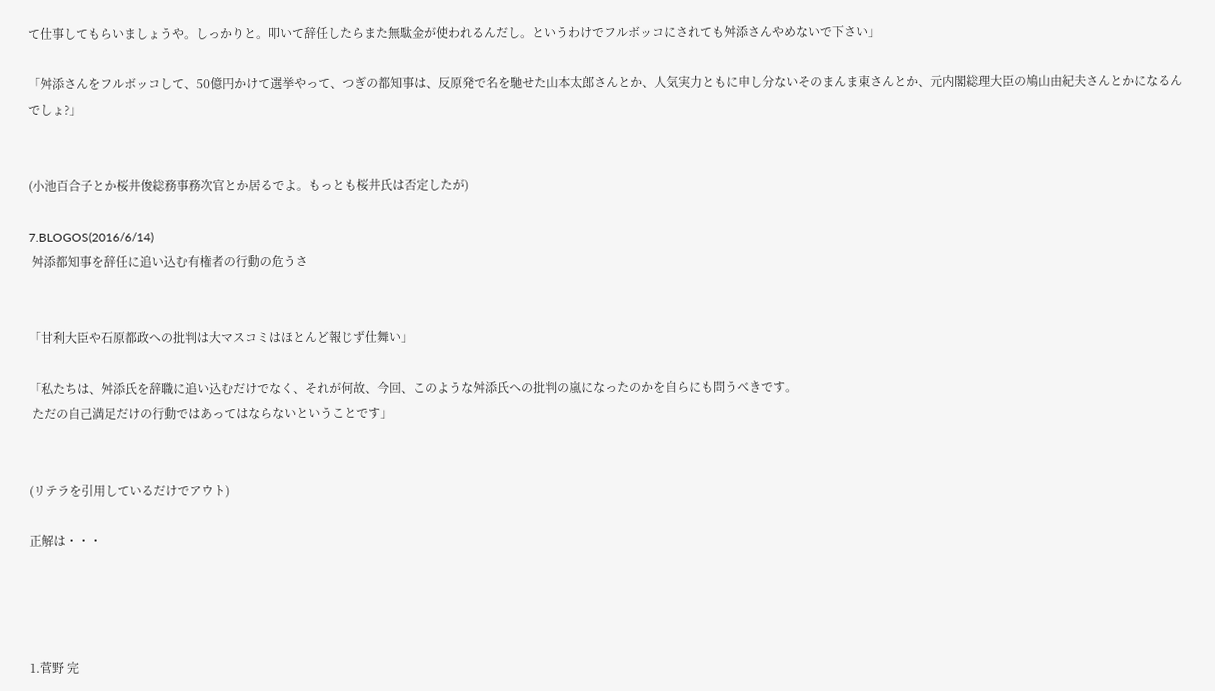て仕事してもらいましょうや。しっかりと。叩いて辞任したらまた無駄金が使われるんだし。というわけでフルボッコにされても舛添さんやめないで下さい」

「舛添さんをフルボッコして、50億円かけて選挙やって、つぎの都知事は、反原発で名を馳せた山本太郎さんとか、人気実力ともに申し分ないそのまんま東さんとか、元内閣総理大臣の鳩山由紀夫さんとかになるんでしょ?」


(小池百合子とか桜井俊総務事務次官とか居るでよ。もっとも桜井氏は否定したが)

7.BLOGOS(2016/6/14)
 舛添都知事を辞任に追い込む有権者の行動の危うさ


「甘利大臣や石原都政への批判は大マスコミはほとんど報じず仕舞い」

「私たちは、舛添氏を辞職に追い込むだけでなく、それが何故、今回、このような舛添氏への批判の嵐になったのかを自らにも問うべきです。
 ただの自己満足だけの行動ではあってはならないということです」


(リテラを引用しているだけでアウト)

正解は・・・




1.菅野 完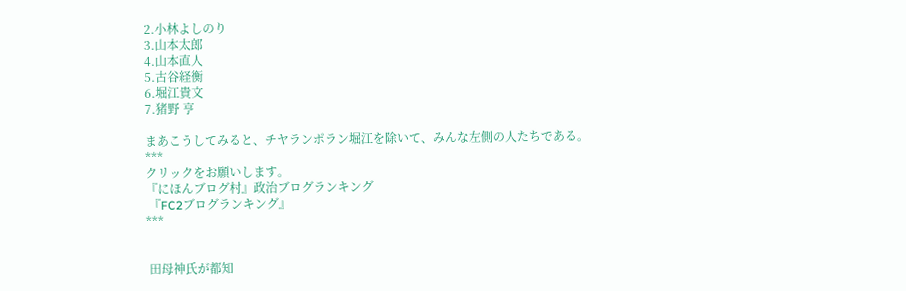2.小林よしのり
3.山本太郎
4.山本直人
5.古谷経衡
6.堀江貴文
7.猪野 亨

まあこうしてみると、チヤランポラン堀江を除いて、みんな左側の人たちである。
***
クリックをお願いします。
『にほんブログ村』政治ブログランキング
 『FC2ブログランキング』
***


 田母神氏が都知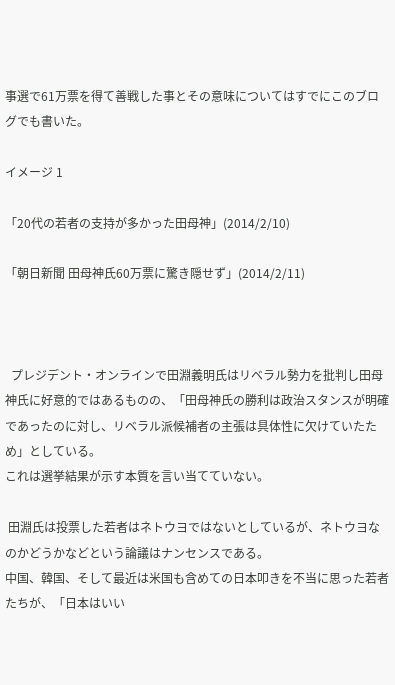事選で61万票を得て善戦した事とその意味についてはすでにこのブログでも書いた。

イメージ 1

「20代の若者の支持が多かった田母神」(2014/2/10)

「朝日新聞 田母神氏60万票に驚き隠せず」(2014/2/11)



  プレジデント・オンラインで田淵義明氏はリベラル勢力を批判し田母神氏に好意的ではあるものの、「田母神氏の勝利は政治スタンスが明確であったのに対し、リベラル派候補者の主張は具体性に欠けていたため」としている。
これは選挙結果が示す本質を言い当てていない。

 田淵氏は投票した若者はネトウヨではないとしているが、ネトウヨなのかどうかなどという論議はナンセンスである。
中国、韓国、そして最近は米国も含めての日本叩きを不当に思った若者たちが、「日本はいい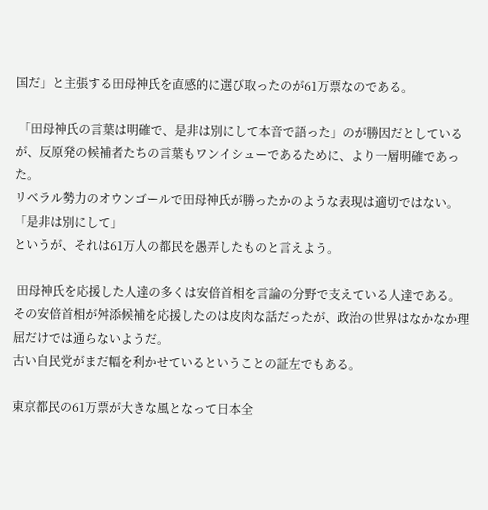国だ」と主張する田母神氏を直感的に選び取ったのが61万票なのである。

 「田母神氏の言葉は明確で、是非は別にして本音で語った」のが勝因だとしているが、反原発の候補者たちの言葉もワンイシューであるために、より一層明確であった。
リベラル勢力のオウンゴールで田母神氏が勝ったかのような表現は適切ではない。
「是非は別にして」
というが、それは61万人の都民を愚弄したものと言えよう。

 田母神氏を応援した人達の多くは安倍首相を言論の分野で支えている人達である。
その安倍首相が舛添候補を応援したのは皮肉な話だったが、政治の世界はなかなか理屈だけでは通らないようだ。
古い自民党がまだ幅を利かせているということの証左でもある。

東京都民の61万票が大きな風となって日本全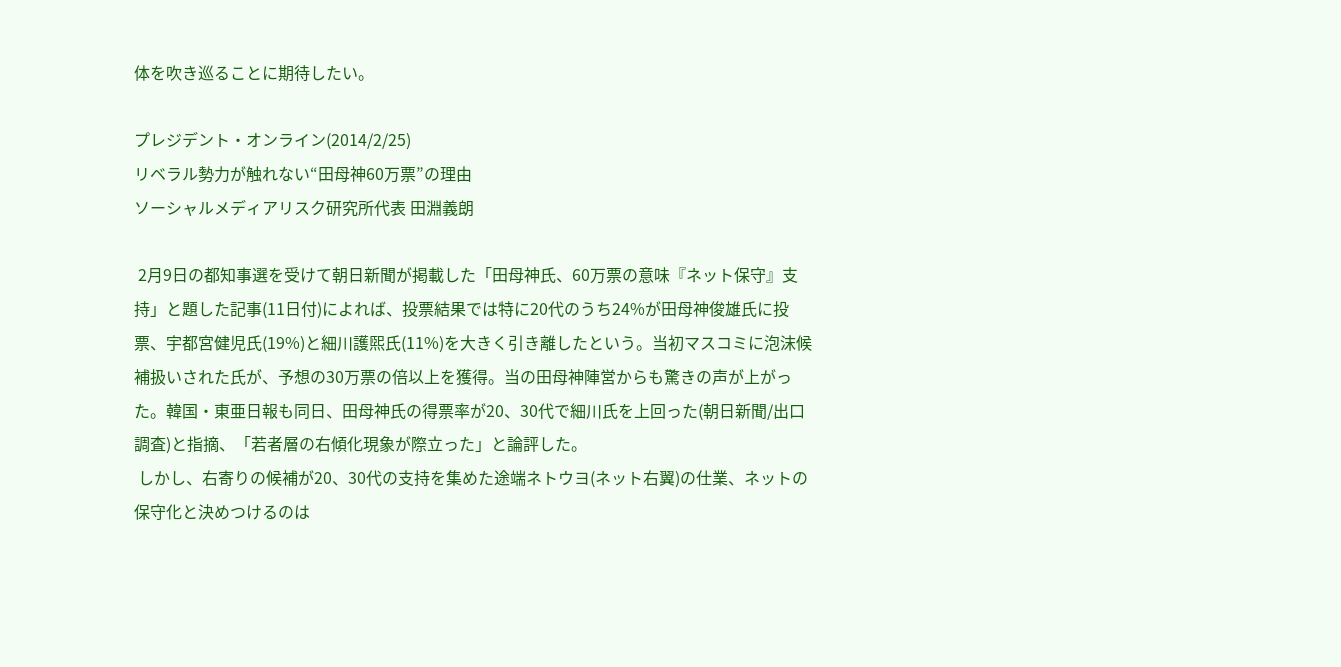体を吹き巡ることに期待したい。

プレジデント・オンライン(2014/2/25)
リベラル勢力が触れない“田母神60万票”の理由
ソーシャルメディアリスク研究所代表 田淵義朗

 2月9日の都知事選を受けて朝日新聞が掲載した「田母神氏、60万票の意味『ネット保守』支持」と題した記事(11日付)によれば、投票結果では特に20代のうち24%が田母神俊雄氏に投票、宇都宮健児氏(19%)と細川護煕氏(11%)を大きく引き離したという。当初マスコミに泡沫候補扱いされた氏が、予想の30万票の倍以上を獲得。当の田母神陣営からも驚きの声が上がった。韓国・東亜日報も同日、田母神氏の得票率が20、30代で細川氏を上回った(朝日新聞/出口調査)と指摘、「若者層の右傾化現象が際立った」と論評した。
 しかし、右寄りの候補が20、30代の支持を集めた途端ネトウヨ(ネット右翼)の仕業、ネットの保守化と決めつけるのは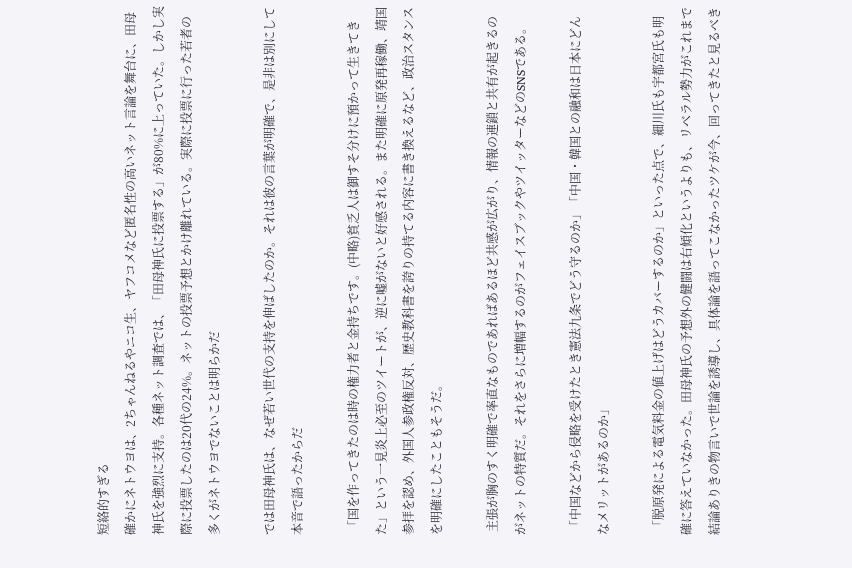短絡的すぎる
確かにネトウヨは、2ちゃんねるやニコ生、ヤフコメなど匿名性の高いネット言論を舞台に、田母神氏を強烈に支持。各種ネット調査では、「田母神氏に投票する」が80%に上っていた。しかし実際に投票したのは20代の24%。ネットの投票予想とかけ離れている。実際に投票に行った若者の多くがネトウヨでないことは明らかだ

では田母神氏は、なぜ若い世代の支持を伸ばしたのか。それは彼の言葉が明確で、是非は別にして本音で語ったからだ

 「国を作ってきたのは時の権力者と金持ちです。(中略)貧乏人は御すそ分けに預かって生きてきた」という一見炎上必至のツイートが、逆に嘘がないと好感される。また明確に原発再稼働、靖国参拝を認め、外国人参政権反対、歴史教科書を誇りの持てる内容に書き換えるなど、政治スタンスを明確にしたこともそうだ。

 主張が胸のすく明確で率直なものであればあるほど共感が広がり、情報の連鎖と共有が起きるのがネットの特質だ。それをさらに増幅するのがフェイスブックやツイッターなどのSNSである。

 「中国などから侵略を受けたとき憲法九条でどう守るのか」「中国・韓国との融和は日本にどんなメリットがあるのか」

 「脱原発による電気料金の値上げはどうカバーするのか」といった点で、細川氏も宇都宮氏も明確に答えていなかった。田母神氏の予想外の健闘は右傾化というよりも、リベラル勢力がこれまで結論ありきの物言いで世論を誘導し、具体論を語ってこなかったツケが今、回ってきたと見るべき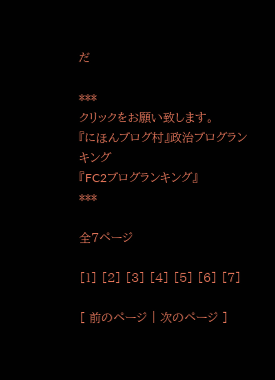だ

***
クリックをお願い致します。
『にほんブログ村』政治ブログランキング
『FC2ブログランキング』
***

全7ページ

[1] [2] [3] [4] [5] [6] [7]

[ 前のページ | 次のページ ]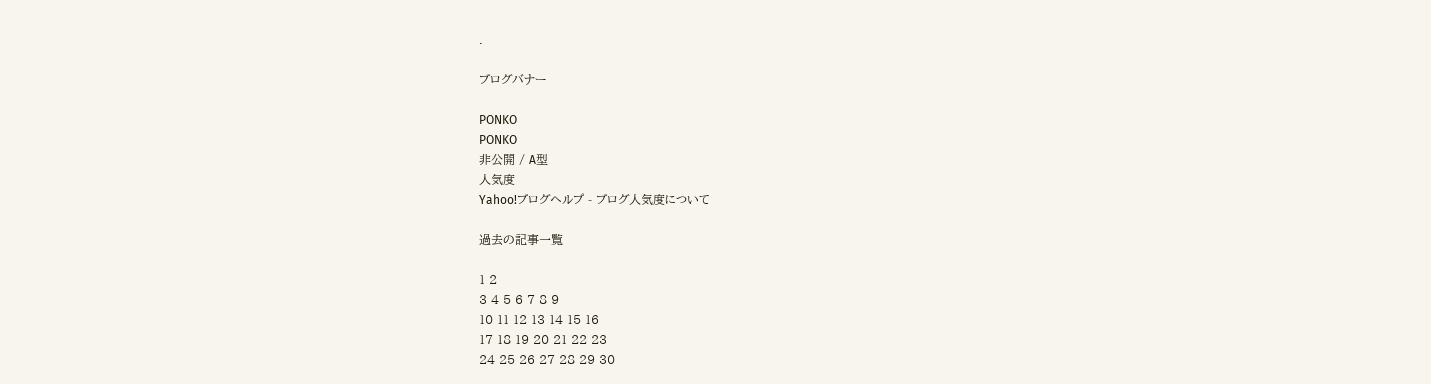.

ブログバナー

PONKO
PONKO
非公開 / A型
人気度
Yahoo!ブログヘルプ - ブログ人気度について

過去の記事一覧

1 2
3 4 5 6 7 8 9
10 11 12 13 14 15 16
17 18 19 20 21 22 23
24 25 26 27 28 29 30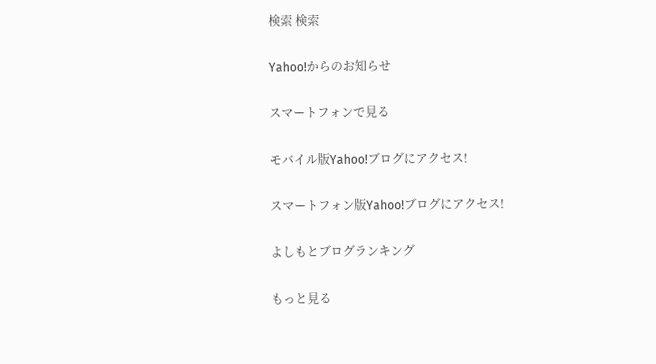検索 検索

Yahoo!からのお知らせ

スマートフォンで見る

モバイル版Yahoo!ブログにアクセス!

スマートフォン版Yahoo!ブログにアクセス!

よしもとブログランキング

もっと見る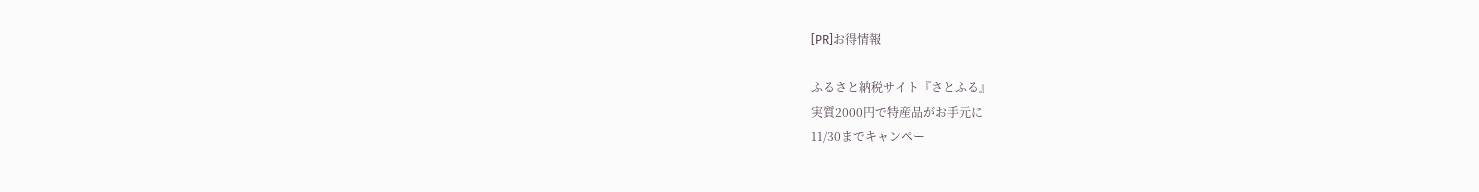[PR]お得情報

ふるさと納税サイト『さとふる』
実質2000円で特産品がお手元に
11/30までキャンペー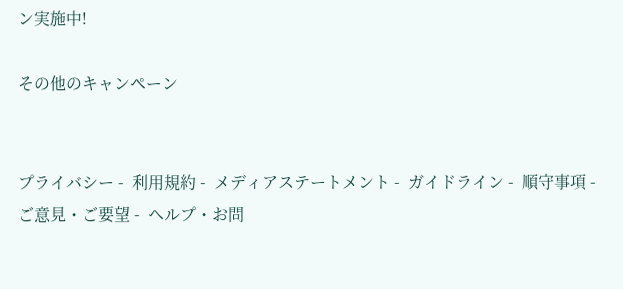ン実施中!

その他のキャンペーン


プライバシー -  利用規約 -  メディアステートメント -  ガイドライン -  順守事項 -  ご意見・ご要望 -  ヘルプ・お問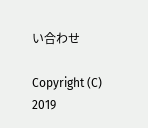い合わせ

Copyright (C) 2019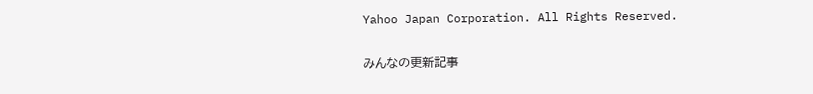Yahoo Japan Corporation. All Rights Reserved.

みんなの更新記事